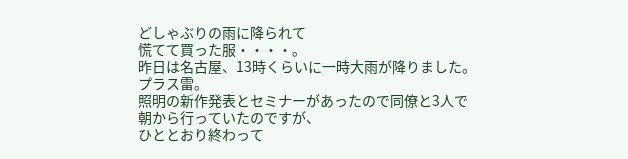どしゃぶりの雨に降られて
慌てて買った服・・・・。
昨日は名古屋、13時くらいに一時大雨が降りました。
プラス雷。
照明の新作発表とセミナーがあったので同僚と3人で
朝から行っていたのですが、
ひととおり終わって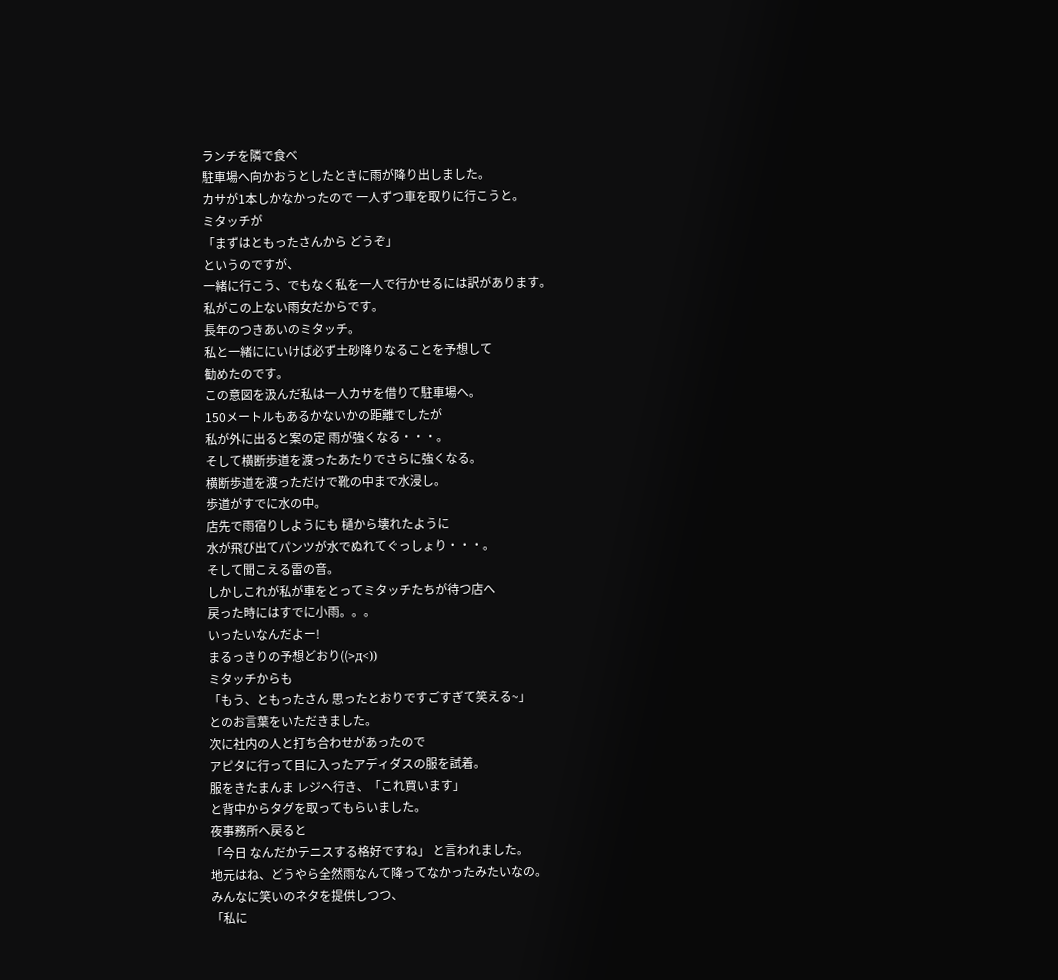ランチを隣で食べ
駐車場へ向かおうとしたときに雨が降り出しました。
カサが1本しかなかったので 一人ずつ車を取りに行こうと。
ミタッチが
「まずはともったさんから どうぞ」
というのですが、
一緒に行こう、でもなく私を一人で行かせるには訳があります。
私がこの上ない雨女だからです。
長年のつきあいのミタッチ。
私と一緒ににいけば必ず土砂降りなることを予想して
勧めたのです。
この意図を汲んだ私は一人カサを借りて駐車場へ。
150メートルもあるかないかの距離でしたが
私が外に出ると案の定 雨が強くなる・・・。
そして横断歩道を渡ったあたりでさらに強くなる。
横断歩道を渡っただけで靴の中まで水浸し。
歩道がすでに水の中。
店先で雨宿りしようにも 樋から壊れたように
水が飛び出てパンツが水でぬれてぐっしょり・・・。
そして聞こえる雷の音。
しかしこれが私が車をとってミタッチたちが待つ店へ
戻った時にはすでに小雨。。。
いったいなんだよー!
まるっきりの予想どおり((>д<))
ミタッチからも
「もう、ともったさん 思ったとおりですごすぎて笑える~」
とのお言葉をいただきました。
次に社内の人と打ち合わせがあったので
アピタに行って目に入ったアディダスの服を試着。
服をきたまんま レジへ行き、「これ買います」
と背中からタグを取ってもらいました。
夜事務所へ戻ると
「今日 なんだかテニスする格好ですね」 と言われました。
地元はね、どうやら全然雨なんて降ってなかったみたいなの。
みんなに笑いのネタを提供しつつ、
「私に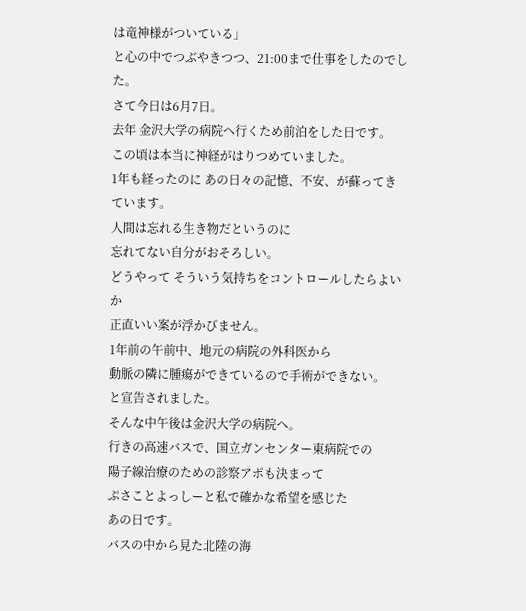は竜神様がついている」
と心の中でつぶやきつつ、21:00まで仕事をしたのでした。
さて今日は6月7日。
去年 金沢大学の病院へ行くため前泊をした日です。
この頃は本当に神経がはりつめていました。
1年も経ったのに あの日々の記憶、不安、が蘇ってきています。
人間は忘れる生き物だというのに
忘れてない自分がおそろしい。
どうやって そういう気持ちをコントロールしたらよいか
正直いい案が浮かびません。
1年前の午前中、地元の病院の外科医から
動脈の隣に腫瘍ができているので手術ができない。
と宣告されました。
そんな中午後は金沢大学の病院へ。
行きの高速バスで、国立ガンセンター東病院での
陽子線治療のための診察アポも決まって
ぷさことよっしーと私で確かな希望を感じた
あの日です。
バスの中から見た北陸の海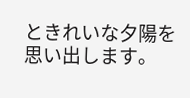ときれいな夕陽を
思い出します。